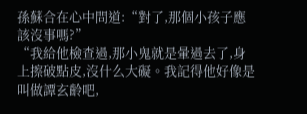孫蘇合在心中問道:“對了,那個小孩子應該沒事嗎?”
“我給他檢查過,那小鬼就是暈過去了,身上擦破點皮,沒什么大礙。我記得他好像是叫做譚玄齡吧,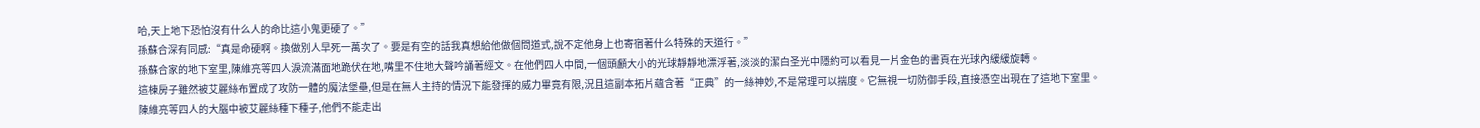哈,天上地下恐怕沒有什么人的命比這小鬼更硬了。”
孫蘇合深有同感:“真是命硬啊。換做別人早死一萬次了。要是有空的話我真想給他做個問道式,說不定他身上也寄宿著什么特殊的天道行。”
孫蘇合家的地下室里,陳維亮等四人淚流滿面地跪伏在地,嘴里不住地大聲吟誦著經文。在他們四人中間,一個頭顱大小的光球靜靜地漂浮著,淡淡的潔白圣光中隱約可以看見一片金色的書頁在光球內緩緩旋轉。
這棟房子雖然被艾麗絲布置成了攻防一體的魔法堡壘,但是在無人主持的情況下能發揮的威力畢竟有限,況且這副本拓片蘊含著“正典”的一絲神妙,不是常理可以揣度。它無視一切防御手段,直接憑空出現在了這地下室里。
陳維亮等四人的大腦中被艾麗絲種下種子,他們不能走出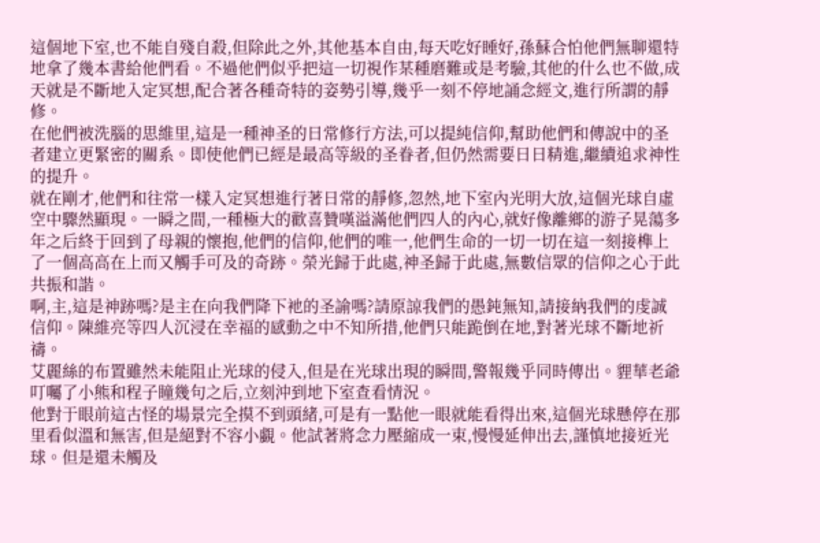這個地下室,也不能自殘自殺,但除此之外,其他基本自由,每天吃好睡好,孫蘇合怕他們無聊還特地拿了幾本書給他們看。不過他們似乎把這一切視作某種磨難或是考驗,其他的什么也不做,成天就是不斷地入定冥想,配合著各種奇特的姿勢引導,幾乎一刻不停地誦念經文,進行所謂的靜修。
在他們被洗腦的思維里,這是一種神圣的日常修行方法,可以提純信仰,幫助他們和傳說中的圣者建立更緊密的關系。即使他們已經是最高等級的圣眷者,但仍然需要日日精進,繼續追求神性的提升。
就在剛才,他們和往常一樣入定冥想進行著日常的靜修,忽然,地下室內光明大放,這個光球自虛空中驟然顯現。一瞬之間,一種極大的歡喜贊嘆溢滿他們四人的內心,就好像離鄉的游子晃蕩多年之后終于回到了母親的懷抱,他們的信仰,他們的唯一,他們生命的一切一切在這一刻接榫上了一個高高在上而又觸手可及的奇跡。榮光歸于此處,神圣歸于此處,無數信眾的信仰之心于此共振和諧。
啊,主,這是神跡嗎?是主在向我們降下衪的圣諭嗎?請原諒我們的愚鈍無知,請接納我們的虔誠信仰。陳維亮等四人沉浸在幸福的感動之中不知所措,他們只能跪倒在地,對著光球不斷地祈禱。
艾麗絲的布置雖然未能阻止光球的侵入,但是在光球出現的瞬間,警報幾乎同時傳出。貍華老爺叮囑了小熊和程子瞳幾句之后,立刻沖到地下室查看情況。
他對于眼前這古怪的場景完全摸不到頭緒,可是有一點他一眼就能看得出來,這個光球懸停在那里看似溫和無害,但是絕對不容小覷。他試著將念力壓縮成一束,慢慢延伸出去,謹慎地接近光球。但是還未觸及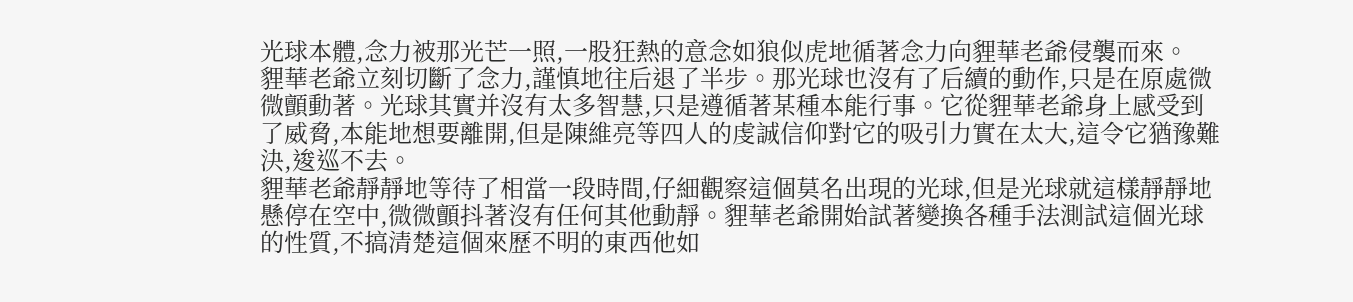光球本體,念力被那光芒一照,一股狂熱的意念如狼似虎地循著念力向貍華老爺侵襲而來。
貍華老爺立刻切斷了念力,謹慎地往后退了半步。那光球也沒有了后續的動作,只是在原處微微顫動著。光球其實并沒有太多智慧,只是遵循著某種本能行事。它從貍華老爺身上感受到了威脅,本能地想要離開,但是陳維亮等四人的虔誠信仰對它的吸引力實在太大,這令它猶豫難決,逡巡不去。
貍華老爺靜靜地等待了相當一段時間,仔細觀察這個莫名出現的光球,但是光球就這樣靜靜地懸停在空中,微微顫抖著沒有任何其他動靜。貍華老爺開始試著變換各種手法測試這個光球的性質,不搞清楚這個來歷不明的東西他如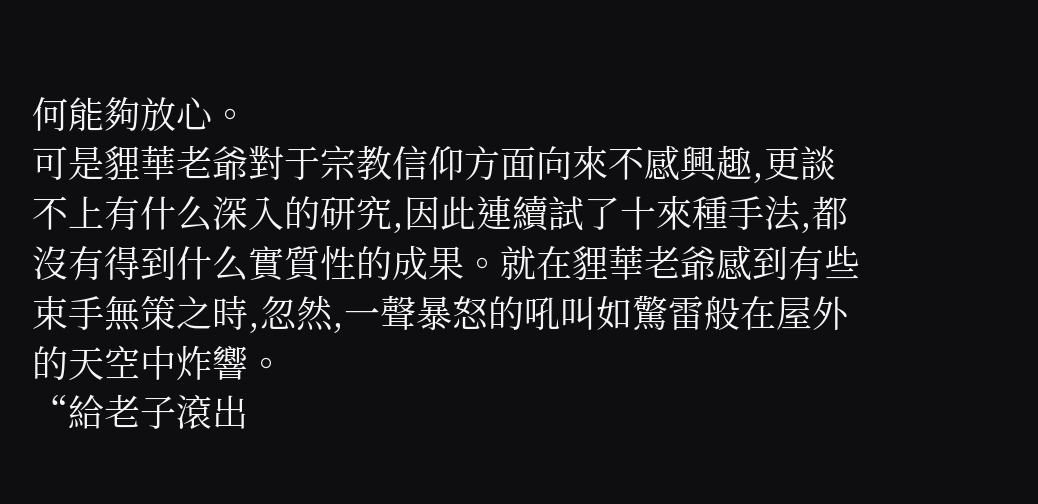何能夠放心。
可是貍華老爺對于宗教信仰方面向來不感興趣,更談不上有什么深入的研究,因此連續試了十來種手法,都沒有得到什么實質性的成果。就在貍華老爺感到有些束手無策之時,忽然,一聲暴怒的吼叫如驚雷般在屋外的天空中炸響。
“給老子滾出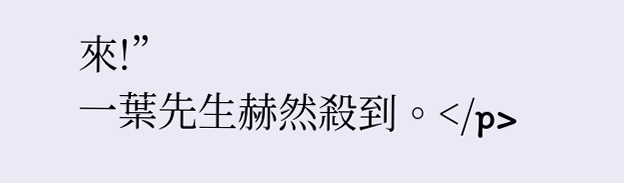來!”
一葉先生赫然殺到。</p>